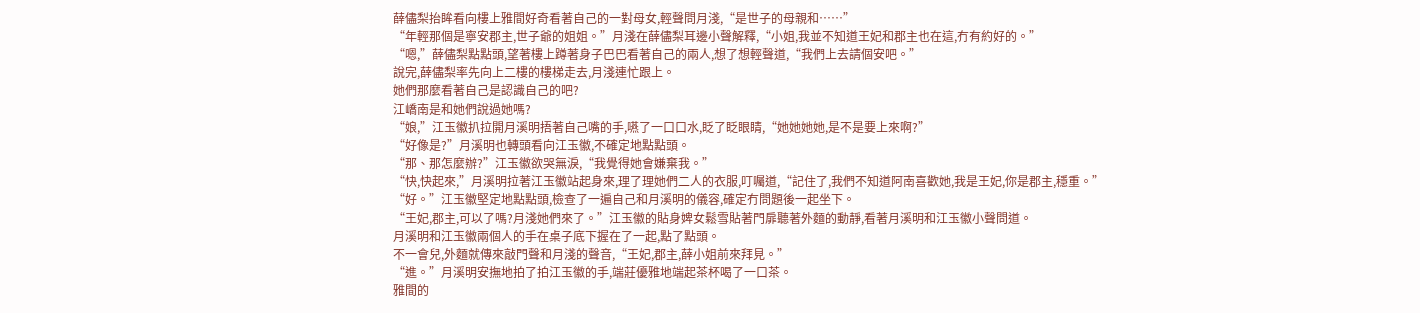薛儘梨抬眸看向樓上雅間好奇看著自己的一對母女,輕聲問月淺,“是世子的母親和……”
“年輕那個是寧安郡主,世子爺的姐姐。”月淺在薛儘梨耳邊小聲解釋,“小姐,我並不知道王妃和郡主也在這,冇有約好的。”
“嗯,”薛儘梨點點頭,望著樓上蹲著身子巴巴看著自己的兩人,想了想輕聲道,“我們上去請個安吧。”
說完,薛儘梨率先向上二樓的樓梯走去,月淺連忙跟上。
她們那麼看著自己是認識自己的吧?
江嶠南是和她們說過她嗎?
“娘,”江玉徽扒拉開月溪明捂著自己嘴的手,嚥了一口口水,眨了眨眼睛,“她她她她,是不是要上來啊?”
“好像是?”月溪明也轉頭看向江玉徽,不確定地點點頭。
“那、那怎麼辦?”江玉徽欲哭無淚,“我覺得她會嫌棄我。”
“快,快起來,”月溪明拉著江玉徽站起身來,理了理她們二人的衣服,叮囑道,“記住了,我們不知道阿南喜歡她,我是王妃,你是郡主,穩重。”
“好。”江玉徽堅定地點點頭,檢查了一遍自己和月溪明的儀容,確定冇問題後一起坐下。
“王妃,郡主,可以了嗎?月淺她們來了。”江玉徽的貼身婢女鬆雪貼著門扉聽著外麵的動靜,看著月溪明和江玉徽小聲問道。
月溪明和江玉徽兩個人的手在桌子底下握在了一起,點了點頭。
不一會兒,外麵就傳來敲門聲和月淺的聲音,“王妃,郡主,薛小姐前來拜見。”
“進。”月溪明安撫地拍了拍江玉徽的手,端莊優雅地端起茶杯喝了一口茶。
雅間的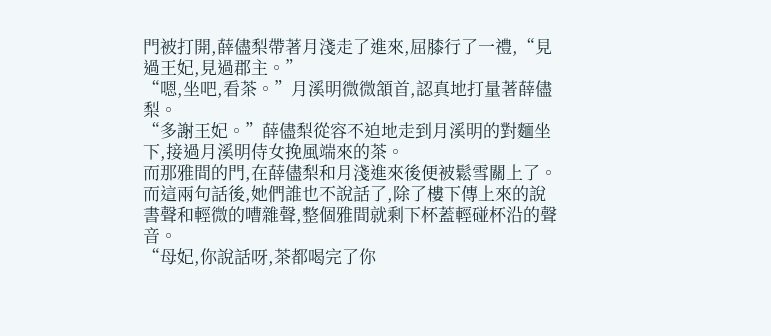門被打開,薛儘梨帶著月淺走了進來,屈膝行了一禮,“見過王妃,見過郡主。”
“嗯,坐吧,看茶。”月溪明微微頷首,認真地打量著薛儘梨。
“多謝王妃。”薛儘梨從容不迫地走到月溪明的對麵坐下,接過月溪明侍女挽風端來的茶。
而那雅間的門,在薛儘梨和月淺進來後便被鬆雪關上了。
而這兩句話後,她們誰也不說話了,除了樓下傳上來的說書聲和輕微的嘈雜聲,整個雅間就剩下杯蓋輕碰杯沿的聲音。
“母妃,你說話呀,茶都喝完了你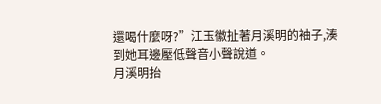還喝什麼呀?”江玉徽扯著月溪明的袖子,湊到她耳邊壓低聲音小聲說道。
月溪明抬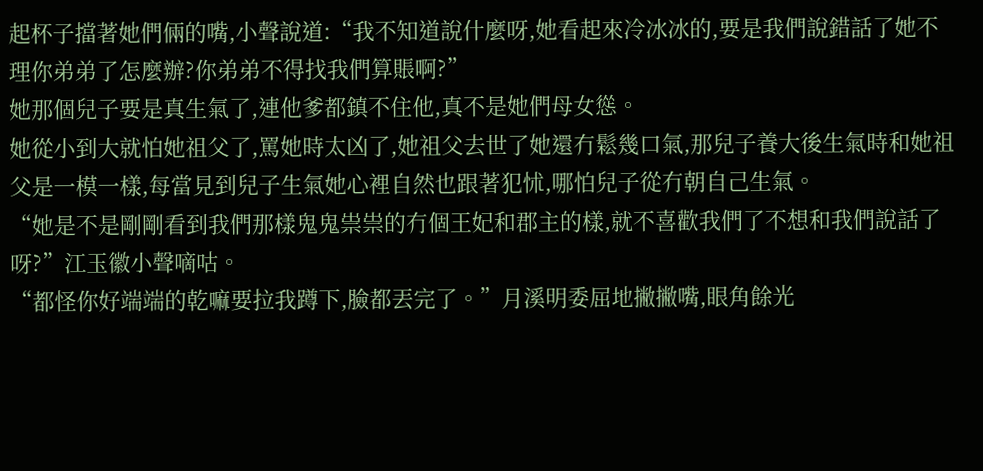起杯子擋著她們倆的嘴,小聲說道:“我不知道說什麼呀,她看起來冷冰冰的,要是我們說錯話了她不理你弟弟了怎麼辦?你弟弟不得找我們算賬啊?”
她那個兒子要是真生氣了,連他爹都鎮不住他,真不是她們母女慫。
她從小到大就怕她祖父了,罵她時太凶了,她祖父去世了她還冇鬆幾口氣,那兒子養大後生氣時和她祖父是一模一樣,每當見到兒子生氣她心裡自然也跟著犯怵,哪怕兒子從冇朝自己生氣。
“她是不是剛剛看到我們那樣鬼鬼祟祟的冇個王妃和郡主的樣,就不喜歡我們了不想和我們說話了呀?”江玉徽小聲嘀咕。
“都怪你好端端的乾嘛要拉我蹲下,臉都丟完了。”月溪明委屈地撇撇嘴,眼角餘光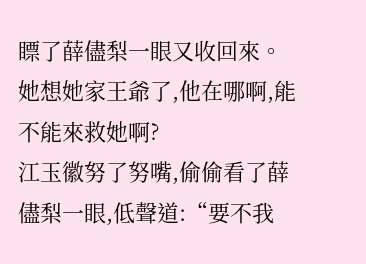瞟了薛儘梨一眼又收回來。
她想她家王爺了,他在哪啊,能不能來救她啊?
江玉徽努了努嘴,偷偷看了薛儘梨一眼,低聲道:“要不我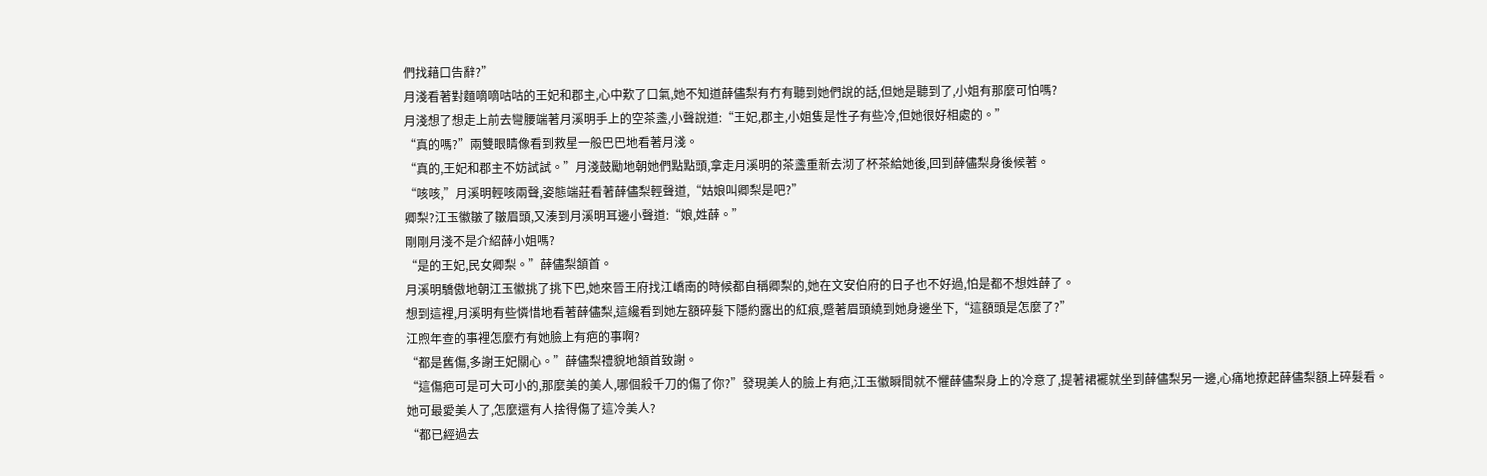們找藉口告辭?”
月淺看著對麵嘀嘀咕咕的王妃和郡主,心中歎了口氣,她不知道薛儘梨有冇有聽到她們說的話,但她是聽到了,小姐有那麼可怕嗎?
月淺想了想走上前去彎腰端著月溪明手上的空茶盞,小聲說道:“王妃,郡主,小姐隻是性子有些冷,但她很好相處的。”
“真的嗎?”兩雙眼睛像看到救星一般巴巴地看著月淺。
“真的,王妃和郡主不妨試試。”月淺鼓勵地朝她們點點頭,拿走月溪明的茶盞重新去沏了杯茶給她後,回到薛儘梨身後候著。
“咳咳,”月溪明輕咳兩聲,姿態端莊看著薛儘梨輕聲道,“姑娘叫卿梨是吧?”
卿梨?江玉徽皺了皺眉頭,又湊到月溪明耳邊小聲道:“娘,姓薛。”
剛剛月淺不是介紹薛小姐嗎?
“是的王妃,民女卿梨。”薛儘梨頷首。
月溪明驕傲地朝江玉徽挑了挑下巴,她來晉王府找江嶠南的時候都自稱卿梨的,她在文安伯府的日子也不好過,怕是都不想姓薛了。
想到這裡,月溪明有些憐惜地看著薛儘梨,這纔看到她左額碎髮下隱約露出的紅痕,蹙著眉頭繞到她身邊坐下,“這額頭是怎麼了?”
江煦年查的事裡怎麼冇有她臉上有疤的事啊?
“都是舊傷,多謝王妃關心。”薛儘梨禮貌地頷首致謝。
“這傷疤可是可大可小的,那麼美的美人,哪個殺千刀的傷了你?”發現美人的臉上有疤,江玉徽瞬間就不懼薛儘梨身上的冷意了,提著裙襬就坐到薛儘梨另一邊,心痛地撩起薛儘梨額上碎髮看。
她可最愛美人了,怎麼還有人捨得傷了這冷美人?
“都已經過去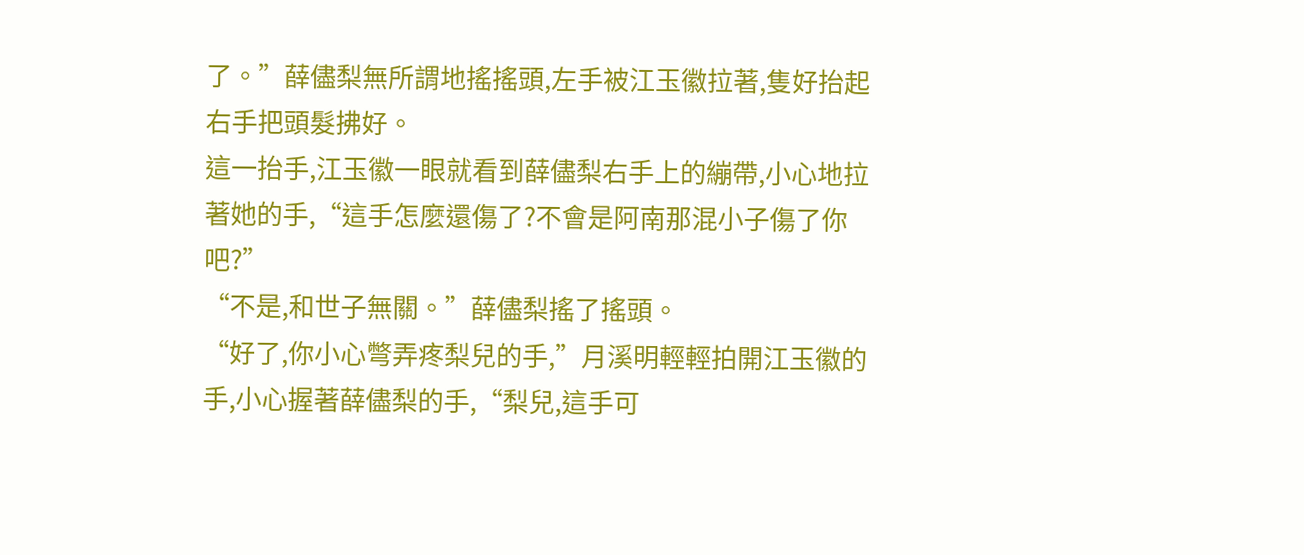了。”薛儘梨無所謂地搖搖頭,左手被江玉徽拉著,隻好抬起右手把頭髮拂好。
這一抬手,江玉徽一眼就看到薛儘梨右手上的繃帶,小心地拉著她的手,“這手怎麼還傷了?不會是阿南那混小子傷了你吧?”
“不是,和世子無關。”薛儘梨搖了搖頭。
“好了,你小心彆弄疼梨兒的手,”月溪明輕輕拍開江玉徽的手,小心握著薛儘梨的手,“梨兒,這手可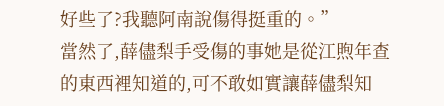好些了?我聽阿南說傷得挺重的。”
當然了,薛儘梨手受傷的事她是從江煦年查的東西裡知道的,可不敢如實讓薛儘梨知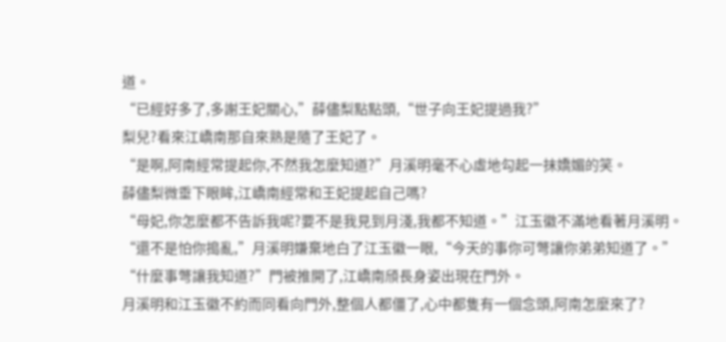道。
“已經好多了,多謝王妃關心,”薛儘梨點點頭,“世子向王妃提過我?”
梨兒?看來江嶠南那自來熟是隨了王妃了。
“是啊,阿南經常提起你,不然我怎麼知道?”月溪明毫不心虛地勾起一抹嬌媚的笑。
薛儘梨微垂下眼眸,江嶠南經常和王妃提起自己嗎?
“母妃,你怎麼都不告訴我呢?要不是我見到月淺,我都不知道。”江玉徽不滿地看著月溪明。
“還不是怕你搗亂,”月溪明嫌棄地白了江玉徽一眼,“今天的事你可彆讓你弟弟知道了。”
“什麼事彆讓我知道?”門被推開了,江嶠南頎長身姿出現在門外。
月溪明和江玉徽不約而同看向門外,整個人都僵了,心中都隻有一個念頭,阿南怎麼來了?